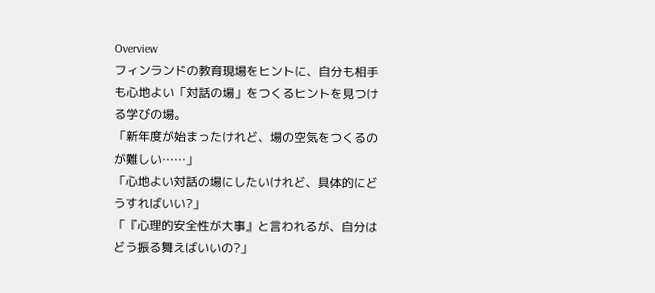Overview
フィンランドの教育現場をヒントに、自分も相手も心地よい「対話の場」をつくるヒントを見つける学びの場。
「新年度が始まったけれど、場の空気をつくるのが難しい……」
「心地よい対話の場にしたいけれど、具体的にどうすればいい?」
「『心理的安全性が大事』と言われるが、自分はどう振る舞えばいいの?」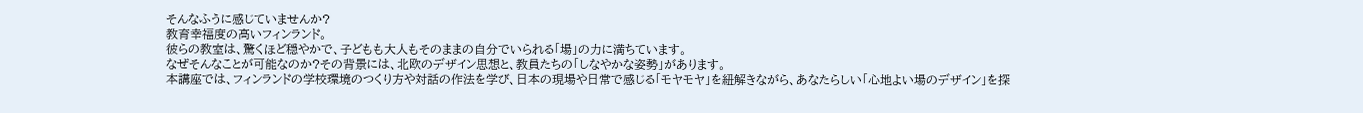そんなふうに感じていませんか?
教育幸福度の高いフィンランド。
彼らの教室は、驚くほど穏やかで、子どもも大人もそのままの自分でいられる「場」の力に満ちています。
なぜそんなことが可能なのか?その背景には、北欧のデザイン思想と、教員たちの「しなやかな姿勢」があります。
本講座では、フィンランドの学校環境のつくり方や対話の作法を学び、日本の現場や日常で感じる「モヤモヤ」を紐解きながら、あなたらしい「心地よい場のデザイン」を探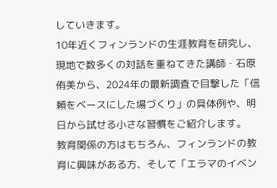していきます。
10年近くフィンランドの生涯教育を研究し、現地で数多くの対話を重ねてきた講師・石原侑美から、2024年の最新調査で目撃した「信頼をベースにした場づくり」の具体例や、明日から試せる小さな習慣をご紹介します。
教育関係の方はもちろん、フィンランドの教育に興味がある方、そして「エラマのイベン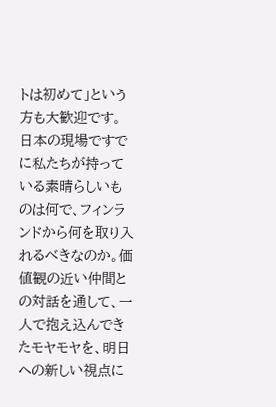トは初めて」という方も大歓迎です。
日本の現場ですでに私たちが持っている素晴らしいものは何で、フィンランドから何を取り入れるべきなのか。価値観の近い仲間との対話を通して、一人で抱え込んできたモヤモヤを、明日への新しい視点に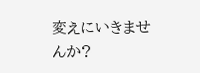変えにいきませんか?